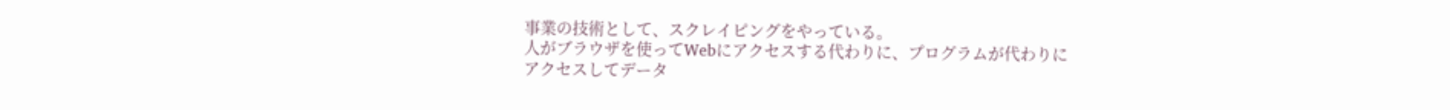事業の技術として、スクレイピングをやっている。
人がブラウザを使ってWebにアクセスする代わりに、プログラムが代わりに
アクセスしてデータ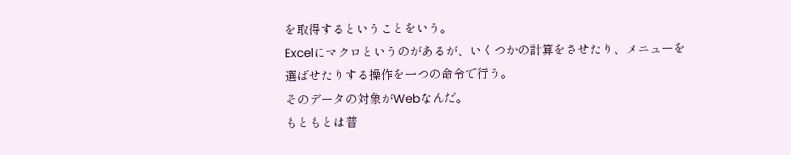を取得するということをいう。
Excelにマクロというのがあるが、いくつかの計算をさせたり、メニューを
選ばせたりする操作を一つの命令で行う。
そのデータの対象がWebなんだ。
もともとは普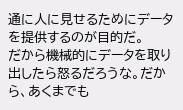通に人に見せるためにデータを提供するのが目的だ。
だから機械的にデータを取り出したら怒るだろうな。だから、あくまでも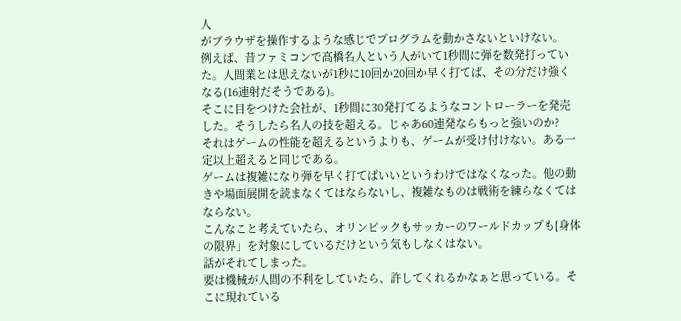人
がブラウザを操作するような感じでプログラムを動かさないといけない。
例えば、昔ファミコンで高橋名人という人がいて1秒間に弾を数発打ってい
た。人間業とは思えないが1秒に10回か20回か早く打てば、その分だけ強く
なる(16連射だそうである)。
そこに目をつけた会社が、1秒間に30発打てるようなコントローラーを発売
した。そうしたら名人の技を超える。じゃあ60連発ならもっと強いのか?
それはゲームの性能を超えるというよりも、ゲームが受け付けない。ある一
定以上超えると同じである。
ゲームは複雑になり弾を早く打てばいいというわけではなくなった。他の動
きや場面展開を読まなくてはならないし、複雑なものは戦術を練らなくては
ならない。
こんなこと考えていたら、オリンピックもサッカーのワールドカップも[身体
の限界」を対象にしているだけという気もしなくはない。
話がそれてしまった。
要は機械が人間の不利をしていたら、許してくれるかなぁと思っている。そ
こに現れている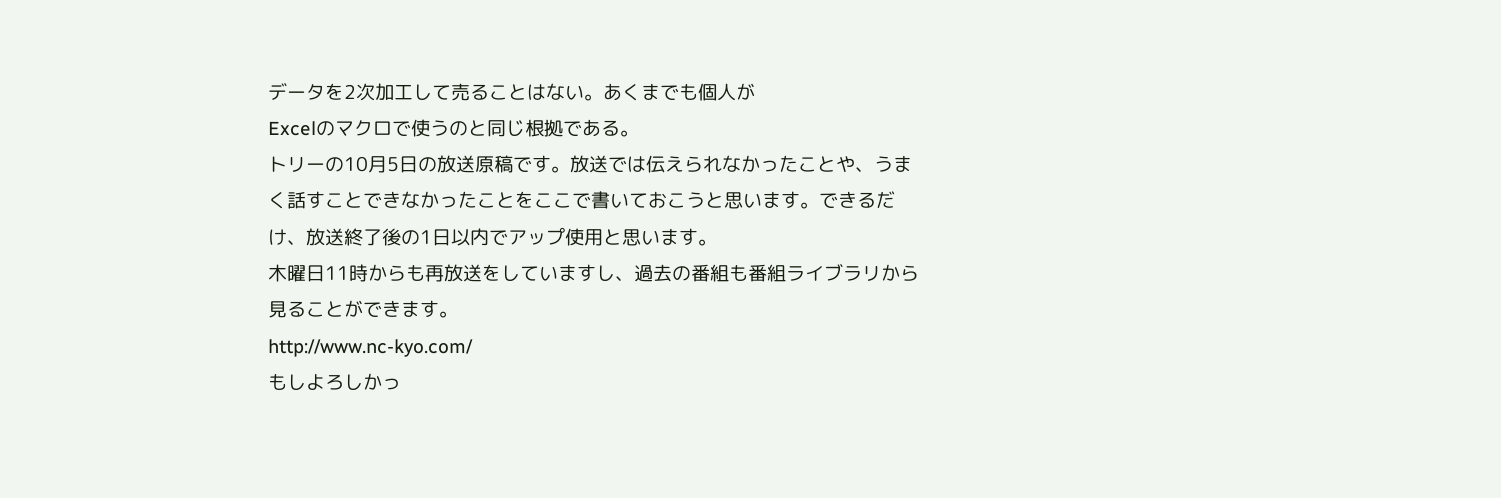データを2次加工して売ることはない。あくまでも個人が
Excelのマクロで使うのと同じ根拠である。
トリーの10月5日の放送原稿です。放送では伝えられなかったことや、うま
く話すことできなかったことをここで書いておこうと思います。できるだ
け、放送終了後の1日以内でアップ使用と思います。
木曜日11時からも再放送をしていますし、過去の番組も番組ライブラリから
見ることができます。
http://www.nc-kyo.com/
もしよろしかっ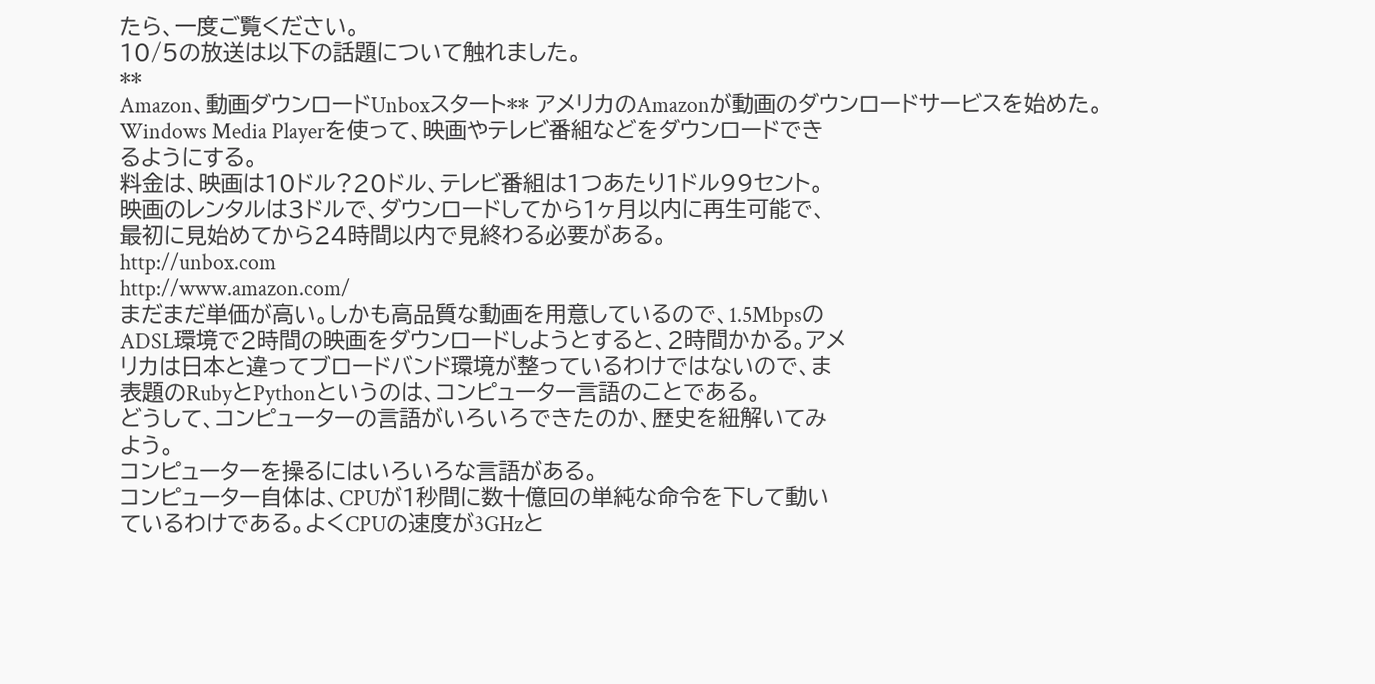たら、一度ご覧ください。
10/5の放送は以下の話題について触れました。
**
Amazon、動画ダウンロードUnboxスタート** アメリカのAmazonが動画のダウンロードサービスを始めた。
Windows Media Playerを使って、映画やテレビ番組などをダウンロードでき
るようにする。
料金は、映画は10ドル?20ドル、テレビ番組は1つあたり1ドル99セント。
映画のレンタルは3ドルで、ダウンロードしてから1ヶ月以内に再生可能で、
最初に見始めてから24時間以内で見終わる必要がある。
http://unbox.com
http://www.amazon.com/
まだまだ単価が高い。しかも高品質な動画を用意しているので、1.5Mbpsの
ADSL環境で2時間の映画をダウンロードしようとすると、2時間かかる。アメ
リカは日本と違ってブロードバンド環境が整っているわけではないので、ま
表題のRubyとPythonというのは、コンピューター言語のことである。
どうして、コンピューターの言語がいろいろできたのか、歴史を紐解いてみ
よう。
コンピューターを操るにはいろいろな言語がある。
コンピューター自体は、CPUが1秒間に数十億回の単純な命令を下して動い
ているわけである。よくCPUの速度が3GHzと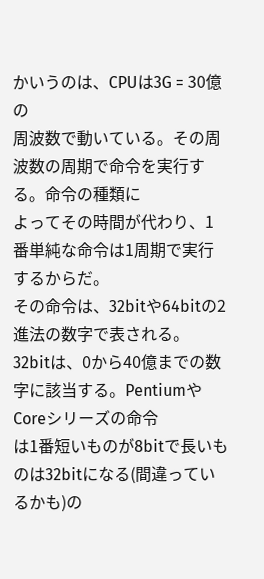かいうのは、CPUは3G = 30億の
周波数で動いている。その周波数の周期で命令を実行する。命令の種類に
よってその時間が代わり、1番単純な命令は1周期で実行するからだ。
その命令は、32bitや64bitの2進法の数字で表される。
32bitは、0から40億までの数字に該当する。PentiumやCoreシリーズの命令
は1番短いものが8bitで長いものは32bitになる(間違っているかも)の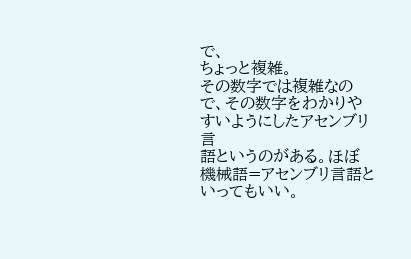で、
ちょっと複雑。
その数字では複雑なので、その数字をわかりやすいようにしたアセンブリ言
語というのがある。ほぼ機械語=アセンブリ言語といってもいい。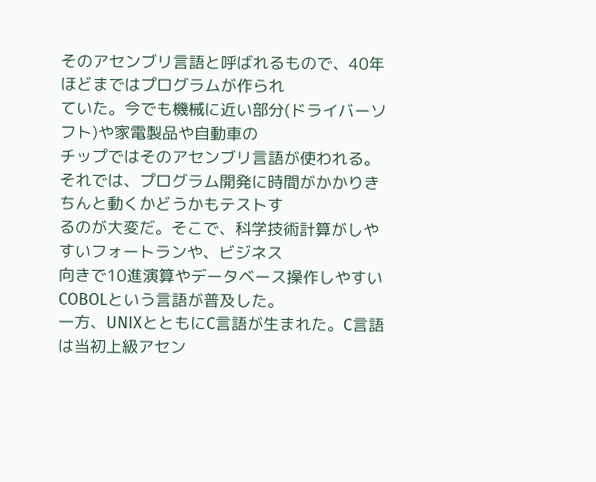そのアセンブリ言語と呼ばれるもので、40年ほどまではプログラムが作られ
ていた。今でも機械に近い部分(ドライバーソフト)や家電製品や自動車の
チップではそのアセンブリ言語が使われる。
それでは、プログラム開発に時間がかかりきちんと動くかどうかもテストす
るのが大変だ。そこで、科学技術計算がしやすいフォートランや、ビジネス
向きで10進演算やデータベース操作しやすいCOBOLという言語が普及した。
一方、UNIXとともにC言語が生まれた。C言語は当初上級アセン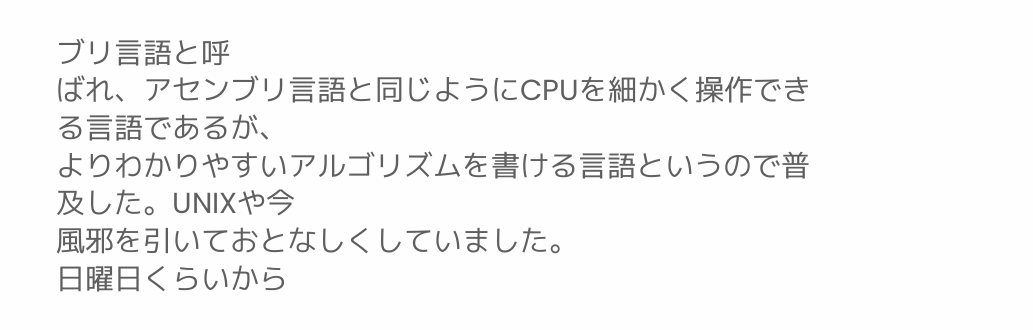ブリ言語と呼
ばれ、アセンブリ言語と同じようにCPUを細かく操作できる言語であるが、
よりわかりやすいアルゴリズムを書ける言語というので普及した。UNIXや今
風邪を引いておとなしくしていました。
日曜日くらいから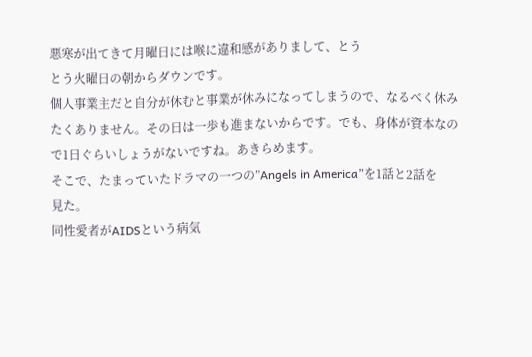悪寒が出てきて月曜日には喉に違和感がありまして、とう
とう火曜日の朝からダウンです。
個人事業主だと自分が休むと事業が休みになってしまうので、なるべく休み
たくありません。その日は一歩も進まないからです。でも、身体が資本なの
で1日ぐらいしょうがないですね。あきらめます。
そこで、たまっていたドラマの一つの”Angels in America”を1話と2話を
見た。
同性愛者がAIDSという病気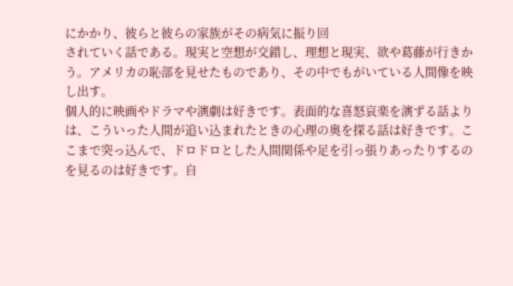にかかり、彼らと彼らの家族がその病気に振り回
されていく話である。現実と空想が交錯し、理想と現実、欲や葛藤が行きか
う。アメリカの恥部を見せたものであり、その中でもがいている人間像を映
し出す。
個人的に映画やドラマや演劇は好きです。表面的な喜怒哀楽を演ずる話より
は、こういった人間が追い込まれたときの心理の奥を探る話は好きです。こ
こまで突っ込んで、ドロドロとした人間関係や足を引っ張りあったりするの
を見るのは好きです。自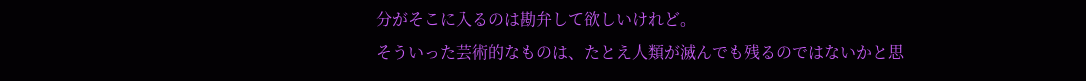分がそこに入るのは勘弁して欲しいけれど。
そういった芸術的なものは、たとえ人類が滅んでも残るのではないかと思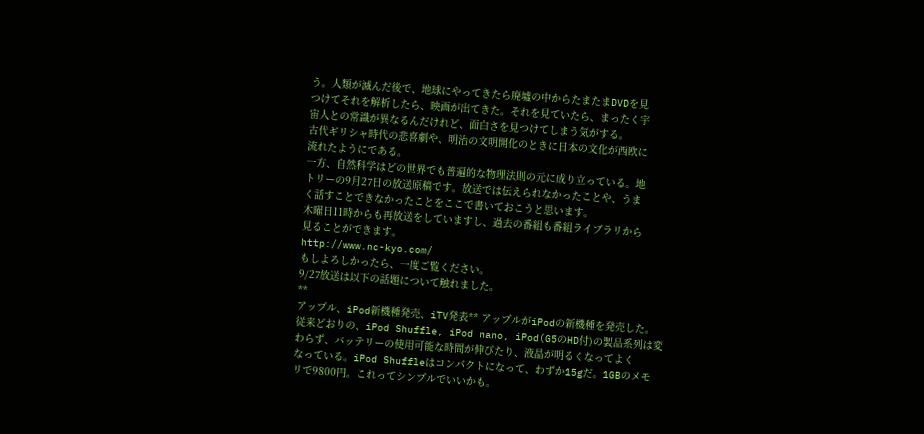う。人類が滅んだ後で、地球にやってきたら廃墟の中からたまたまDVDを見
つけてそれを解析したら、映画が出てきた。それを見ていたら、まったく宇
宙人との常識が異なるんだけれど、面白さを見つけてしまう気がする。
古代ギリシャ時代の悲喜劇や、明治の文明開化のときに日本の文化が西欧に
流れたようにである。
一方、自然科学はどの世界でも普遍的な物理法則の元に成り立っている。地
トリーの9月27日の放送原稿です。放送では伝えられなかったことや、うま
く話すことできなかったことをここで書いておこうと思います。
木曜日11時からも再放送をしていますし、過去の番組も番組ライブラリから
見ることができます。
http://www.nc-kyo.com/
もしよろしかったら、一度ご覧ください。
9/27放送は以下の話題について触れました。
**
アップル、iPod新機種発売、iTV発表** アップルがiPodの新機種を発売した。
従来どおりの、iPod Shuffle, iPod nano, iPod(G5のHD付)の製品系列は変
わらず、バッテリーの使用可能な時間が伸びたり、液晶が明るくなってよく
なっている。iPod Shuffleはコンパクトになって、わずか15gだ。1GBのメモ
リで9800円。これってシンプルでいいかも。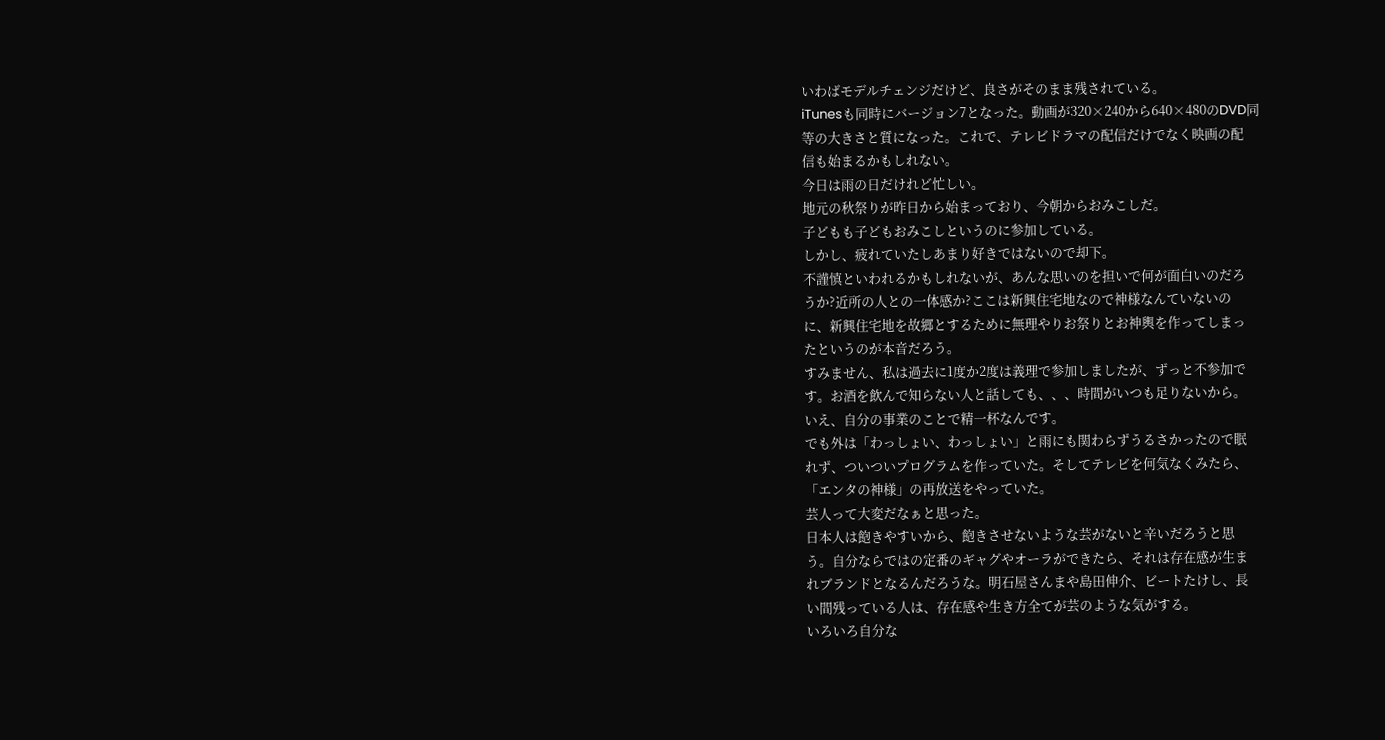いわばモデルチェンジだけど、良さがそのまま残されている。
iTunesも同時にバージョン7となった。動画が320×240から640×480のDVD同
等の大きさと質になった。これで、テレビドラマの配信だけでなく映画の配
信も始まるかもしれない。
今日は雨の日だけれど忙しい。
地元の秋祭りが昨日から始まっており、今朝からおみこしだ。
子どもも子どもおみこしというのに参加している。
しかし、疲れていたしあまり好きではないので却下。
不謹慎といわれるかもしれないが、あんな思いのを担いで何が面白いのだろ
うか?近所の人との一体感か?ここは新興住宅地なので神様なんていないの
に、新興住宅地を故郷とするために無理やりお祭りとお神輿を作ってしまっ
たというのが本音だろう。
すみません、私は過去に1度か2度は義理で参加しましたが、ずっと不参加で
す。お酒を飲んで知らない人と話しても、、、時間がいつも足りないから。
いえ、自分の事業のことで精一杯なんです。
でも外は「わっしょい、わっしょい」と雨にも関わらずうるさかったので眠
れず、ついついプログラムを作っていた。そしてテレビを何気なくみたら、
「エンタの神様」の再放送をやっていた。
芸人って大変だなぁと思った。
日本人は飽きやすいから、飽きさせないような芸がないと辛いだろうと思
う。自分ならではの定番のギャグやオーラができたら、それは存在感が生ま
れブランドとなるんだろうな。明石屋さんまや島田伸介、ビートたけし、長
い間残っている人は、存在感や生き方全てが芸のような気がする。
いろいろ自分な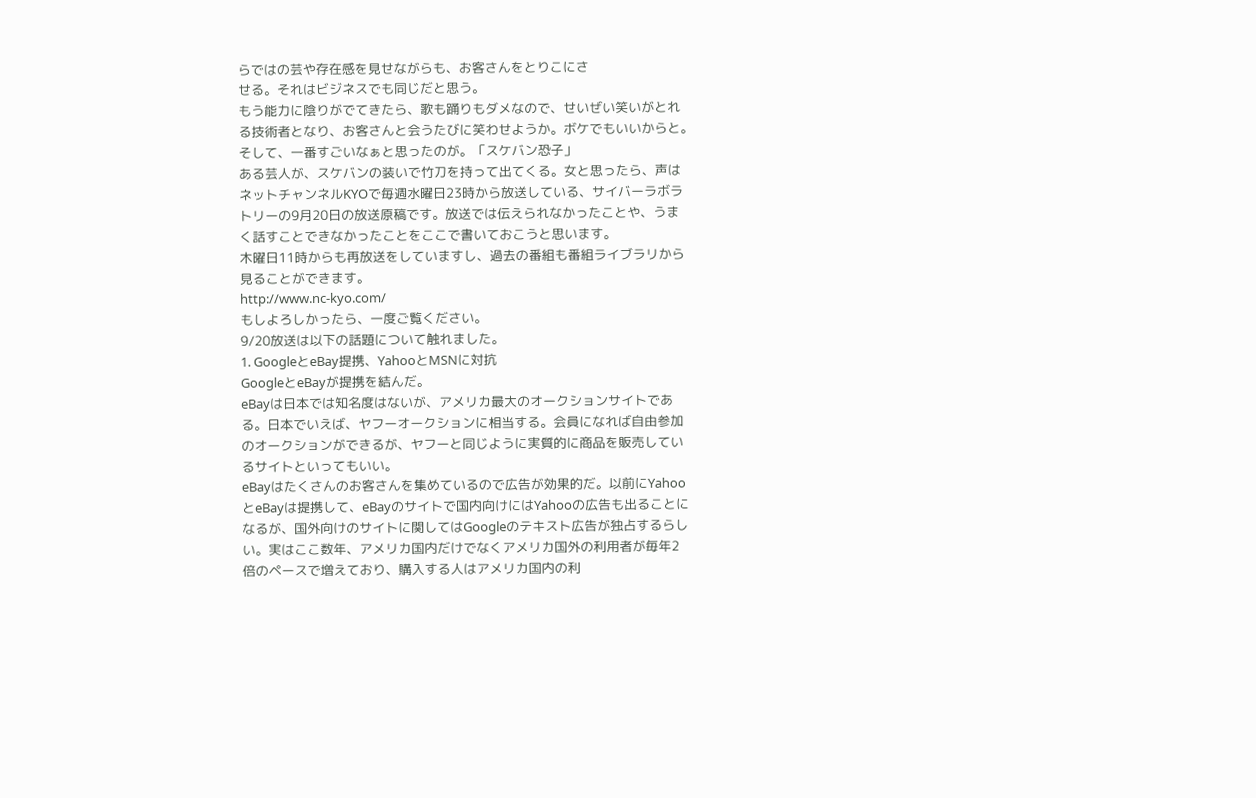らではの芸や存在感を見せながらも、お客さんをとりこにさ
せる。それはビジネスでも同じだと思う。
もう能力に陰りがでてきたら、歌も踊りもダメなので、せいぜい笑いがとれ
る技術者となり、お客さんと会うたびに笑わせようか。ボケでもいいからと。
そして、一番すごいなぁと思ったのが。「スケバン恐子」
ある芸人が、スケバンの装いで竹刀を持って出てくる。女と思ったら、声は
ネットチャンネルKYOで毎週水曜日23時から放送している、サイバーラボラ
トリーの9月20日の放送原稿です。放送では伝えられなかったことや、うま
く話すことできなかったことをここで書いておこうと思います。
木曜日11時からも再放送をしていますし、過去の番組も番組ライブラリから
見ることができます。
http://www.nc-kyo.com/
もしよろしかったら、一度ご覧ください。
9/20放送は以下の話題について触れました。
1. GoogleとeBay提携、YahooとMSNに対抗
GoogleとeBayが提携を結んだ。
eBayは日本では知名度はないが、アメリカ最大のオークションサイトであ
る。日本でいえば、ヤフーオークションに相当する。会員になれば自由参加
のオークションができるが、ヤフーと同じように実質的に商品を販売してい
るサイトといってもいい。
eBayはたくさんのお客さんを集めているので広告が効果的だ。以前にYahoo
とeBayは提携して、eBayのサイトで国内向けにはYahooの広告も出ることに
なるが、国外向けのサイトに関してはGoogleのテキスト広告が独占するらし
い。実はここ数年、アメリカ国内だけでなくアメリカ国外の利用者が毎年2
倍のペースで増えており、購入する人はアメリカ国内の利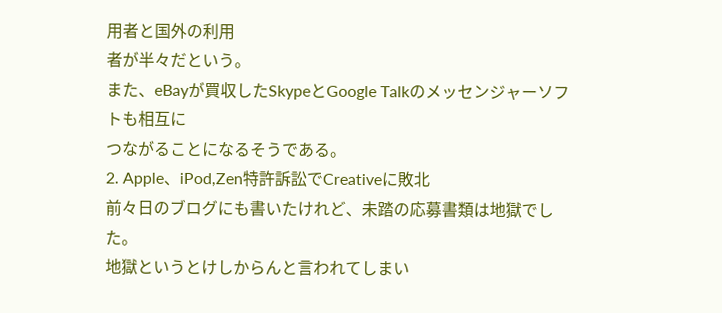用者と国外の利用
者が半々だという。
また、eBayが買収したSkypeとGoogle Talkのメッセンジャーソフトも相互に
つながることになるそうである。
2. Apple、iPod,Zen特許訴訟でCreativeに敗北
前々日のブログにも書いたけれど、未踏の応募書類は地獄でした。
地獄というとけしからんと言われてしまい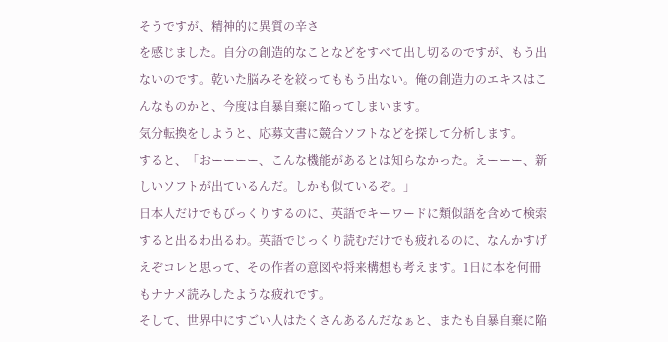そうですが、精神的に異質の辛さ
を感じました。自分の創造的なことなどをすべて出し切るのですが、もう出
ないのです。乾いた脳みそを絞ってももう出ない。俺の創造力のエキスはこ
んなものかと、今度は自暴自棄に陥ってしまいます。
気分転換をしようと、応募文書に競合ソフトなどを探して分析します。
すると、「おーーーー、こんな機能があるとは知らなかった。えーーー、新
しいソフトが出ているんだ。しかも似ているぞ。」
日本人だけでもびっくりするのに、英語でキーワードに類似語を含めて検索
すると出るわ出るわ。英語でじっくり読むだけでも疲れるのに、なんかすげ
えぞコレと思って、その作者の意図や将来構想も考えます。1日に本を何冊
もナナメ読みしたような疲れです。
そして、世界中にすごい人はたくさんあるんだなぁと、またも自暴自棄に陥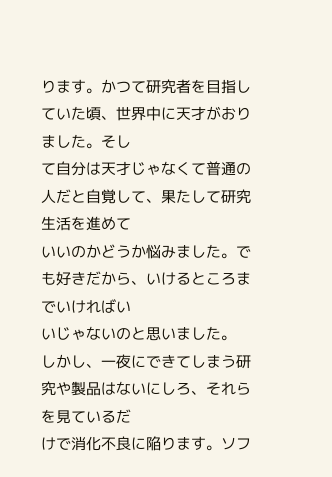ります。かつて研究者を目指していた頃、世界中に天才がおりました。そし
て自分は天才じゃなくて普通の人だと自覚して、果たして研究生活を進めて
いいのかどうか悩みました。でも好きだから、いけるところまでいければい
いじゃないのと思いました。
しかし、一夜にできてしまう研究や製品はないにしろ、それらを見ているだ
けで消化不良に陥ります。ソフ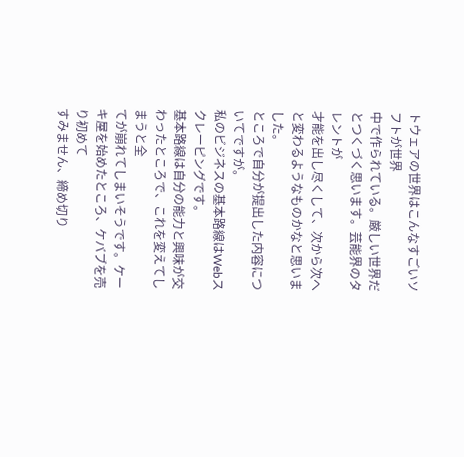トウェアの世界はこんなすごいソフトが世界
中で作られている。厳しい世界だとつくづく思います。芸能界のタレントが
才能を出し尽くして、次から次へと変わるようなものかなと思いました。
ところで自分が提出した内容についてですが。
私のビジネスの基本路線はWebスクレーピングです。
基本路線は自分の能力と興味が交わったところで、これを変えてしまうと全
てが崩れてしまいそうです。ケーキ屋を始めたところ、ケバブを売り初めて
すみません、締め切り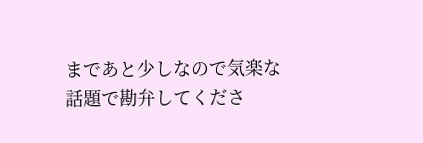まであと少しなので気楽な話題で勘弁してくださ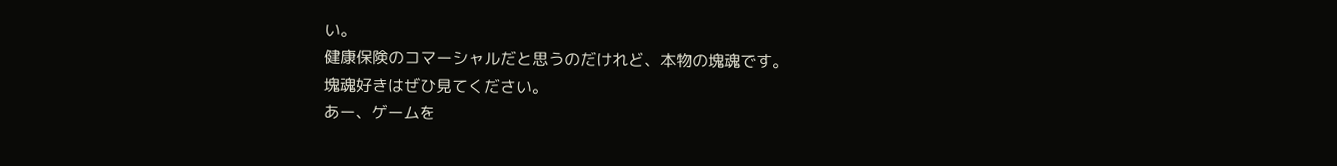い。
健康保険のコマーシャルだと思うのだけれど、本物の塊魂です。
塊魂好きはぜひ見てください。
あー、ゲームを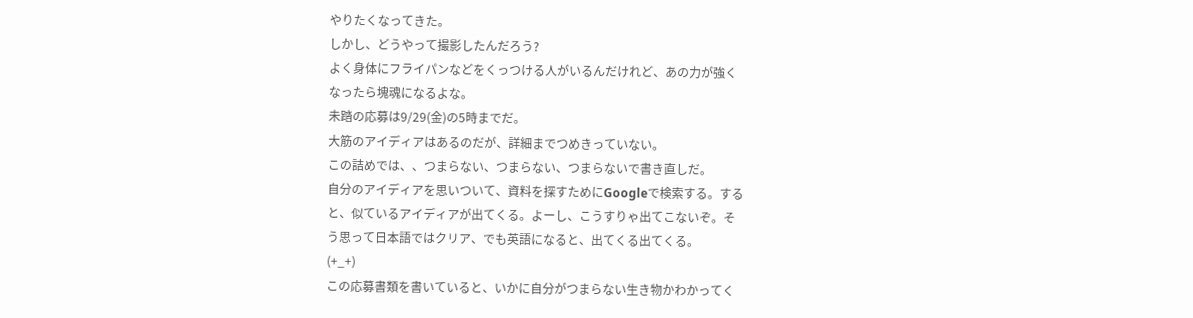やりたくなってきた。
しかし、どうやって撮影したんだろう?
よく身体にフライパンなどをくっつける人がいるんだけれど、あの力が強く
なったら塊魂になるよな。
未踏の応募は9/29(金)の5時までだ。
大筋のアイディアはあるのだが、詳細までつめきっていない。
この詰めでは、、つまらない、つまらない、つまらないで書き直しだ。
自分のアイディアを思いついて、資料を探すためにGoogleで検索する。する
と、似ているアイディアが出てくる。よーし、こうすりゃ出てこないぞ。そ
う思って日本語ではクリア、でも英語になると、出てくる出てくる。
(+_+)
この応募書類を書いていると、いかに自分がつまらない生き物かわかってく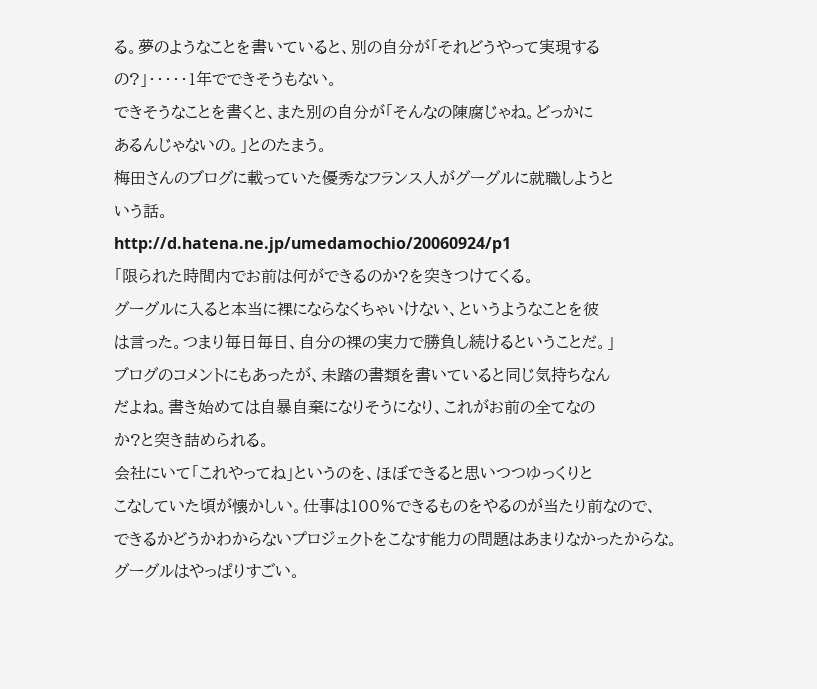る。夢のようなことを書いていると、別の自分が「それどうやって実現する
の?」・・・・・1年でできそうもない。
できそうなことを書くと、また別の自分が「そんなの陳腐じゃね。どっかに
あるんじゃないの。」とのたまう。
梅田さんのブログに載っていた優秀なフランス人がグーグルに就職しようと
いう話。
http://d.hatena.ne.jp/umedamochio/20060924/p1
「限られた時間内でお前は何ができるのか?を突きつけてくる。
グーグルに入ると本当に裸にならなくちゃいけない、というようなことを彼
は言った。つまり毎日毎日、自分の裸の実力で勝負し続けるということだ。」
ブログのコメントにもあったが、未踏の書類を書いていると同じ気持ちなん
だよね。書き始めては自暴自棄になりそうになり、これがお前の全てなの
か?と突き詰められる。
会社にいて「これやってね」というのを、ほぼできると思いつつゆっくりと
こなしていた頃が懐かしい。仕事は100%できるものをやるのが当たり前なので、
できるかどうかわからないプロジェクトをこなす能力の問題はあまりなかったからな。
グーグルはやっぱりすごい。